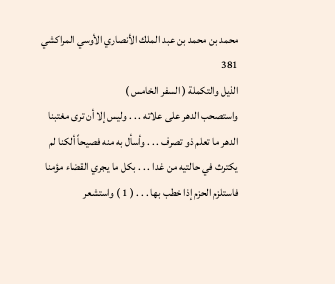محمد بن محمد بن عبد الملك الأنصاري الأوسي المراكشي
381
الذيل والتكملة ( السفر الخامس )
واستصحب الدهر على علاته . . . وليس إلا أن ترى مغتبنا الدهر ما تعلم ذو تصرف . . . وأسأل به منه فصيحاً ألكنا لم يكترث في حالتيه من غدا . . . بكل ما يجري القضاء مؤمنا فاستلزم الحزم إذا خطب بها . . . ( 1 ) واستشعر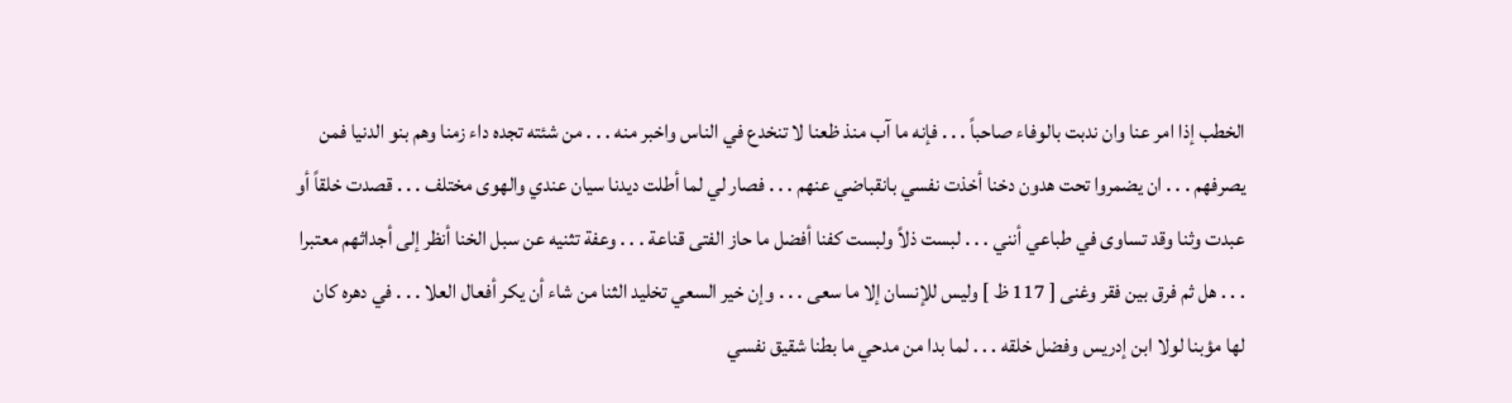الخطب إذا امر عنا وان ندبت بالوفاء صاحباً . . . فإنه ما آب منذ ظعنا لا تنخدع في الناس واخبر منه . . . من شئته تجده داء زمنا وهم بنو الدنيا فمن يصرفهم . . . ان يضمروا تحت هدون دخنا أخذت نفسي بانقباضي عنهم . . . فصار لي لما أطلت ديدنا سيان عندي والهوى مختلف . . . قصدت خلقاً أو عبدت وثنا وقد تساوى في طباعي أنني . . . لبست ذلاً ولبست كفنا أفضل ما حاز الفتى قناعة . . . وعفة تثنيه عن سبل الخنا أنظر إلى أجداثهم معتبرا . . . هل ثم فرق بين فقر وغنى [ 117 ظ ] وليس للإنسان إلا ما سعى . . . وإن خير السعي تخليد الثنا من شاء أن يكر أفعال العلا . . . في دهره كان لها مؤبنا لولا ابن إدريس وفضل خلقه . . . لما بدا من مدحي ما بطنا شقيق نفسي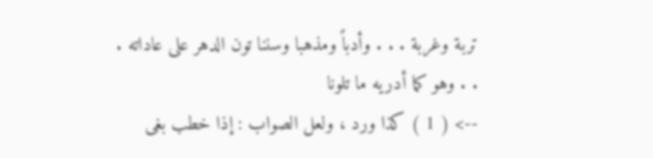تربة وغربة . . . وأدباً ومذهبا وسننا تون الدهر على عاداته . . . وهو كما أدريه ما تلونا
--> ( 1 ) كذا ورد ، ولعل الصواب : إذا خطب بغى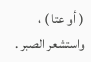( أو عتا ) ، واستشعر الصبر .